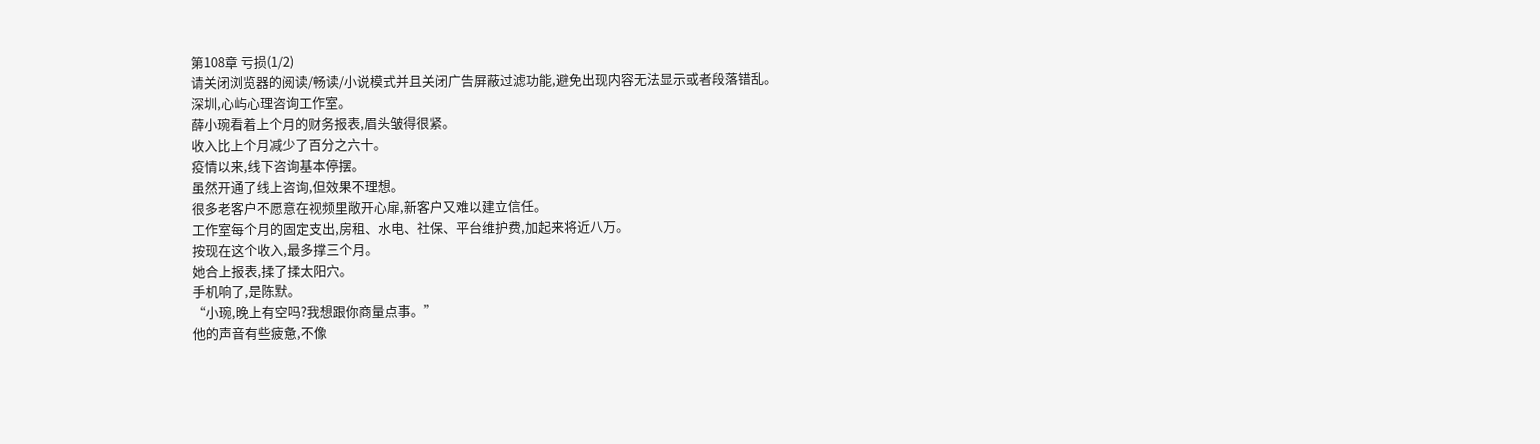第108章 亏损(1/2)
请关闭浏览器的阅读/畅读/小说模式并且关闭广告屏蔽过滤功能,避免出现内容无法显示或者段落错乱。
深圳,心屿心理咨询工作室。
薛小琬看着上个月的财务报表,眉头皱得很紧。
收入比上个月减少了百分之六十。
疫情以来,线下咨询基本停摆。
虽然开通了线上咨询,但效果不理想。
很多老客户不愿意在视频里敞开心扉,新客户又难以建立信任。
工作室每个月的固定支出,房租、水电、社保、平台维护费,加起来将近八万。
按现在这个收入,最多撑三个月。
她合上报表,揉了揉太阳穴。
手机响了,是陈默。
“小琬,晚上有空吗?我想跟你商量点事。”
他的声音有些疲惫,不像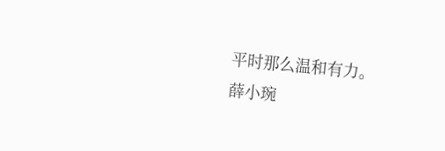平时那么温和有力。
薛小琬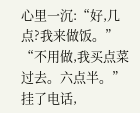心里一沉:“好,几点?我来做饭。”
“不用做,我买点菜过去。六点半。”
挂了电话,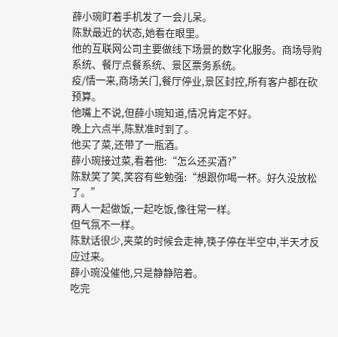薛小琬盯着手机发了一会儿呆。
陈默最近的状态,她看在眼里。
他的互联网公司主要做线下场景的数字化服务。商场导购系统、餐厅点餐系统、景区票务系统。
疫/情一来,商场关门,餐厅停业,景区封控,所有客户都在砍预算。
他嘴上不说,但薛小琬知道,情况肯定不好。
晚上六点半,陈默准时到了。
他买了菜,还带了一瓶酒。
薛小琬接过菜,看着他:“怎么还买酒?”
陈默笑了笑,笑容有些勉强:“想跟你喝一杯。好久没放松了。”
两人一起做饭,一起吃饭,像往常一样。
但气氛不一样。
陈默话很少,夹菜的时候会走神,筷子停在半空中,半天才反应过来。
薛小琬没催他,只是静静陪着。
吃完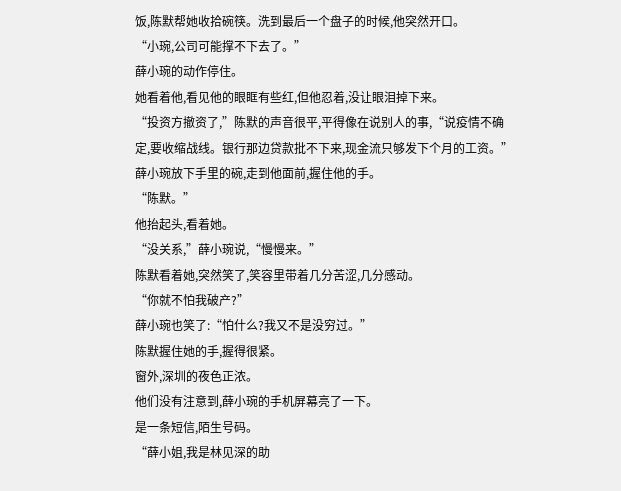饭,陈默帮她收拾碗筷。洗到最后一个盘子的时候,他突然开口。
“小琬,公司可能撑不下去了。”
薛小琬的动作停住。
她看着他,看见他的眼眶有些红,但他忍着,没让眼泪掉下来。
“投资方撤资了,”陈默的声音很平,平得像在说别人的事,“说疫情不确定,要收缩战线。银行那边贷款批不下来,现金流只够发下个月的工资。”
薛小琬放下手里的碗,走到他面前,握住他的手。
“陈默。”
他抬起头,看着她。
“没关系,”薛小琬说,“慢慢来。”
陈默看着她,突然笑了,笑容里带着几分苦涩,几分感动。
“你就不怕我破产?”
薛小琬也笑了:“怕什么?我又不是没穷过。”
陈默握住她的手,握得很紧。
窗外,深圳的夜色正浓。
他们没有注意到,薛小琬的手机屏幕亮了一下。
是一条短信,陌生号码。
“薛小姐,我是林见深的助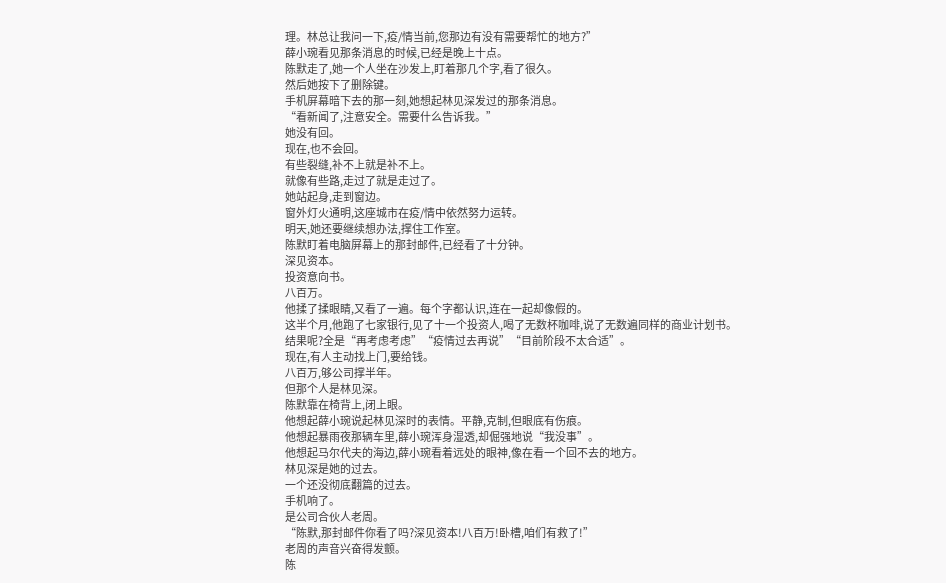理。林总让我问一下,疫/情当前,您那边有没有需要帮忙的地方?”
薛小琬看见那条消息的时候,已经是晚上十点。
陈默走了,她一个人坐在沙发上,盯着那几个字,看了很久。
然后她按下了删除键。
手机屏幕暗下去的那一刻,她想起林见深发过的那条消息。
“看新闻了,注意安全。需要什么告诉我。”
她没有回。
现在,也不会回。
有些裂缝,补不上就是补不上。
就像有些路,走过了就是走过了。
她站起身,走到窗边。
窗外灯火通明,这座城市在疫/情中依然努力运转。
明天,她还要继续想办法,撑住工作室。
陈默盯着电脑屏幕上的那封邮件,已经看了十分钟。
深见资本。
投资意向书。
八百万。
他揉了揉眼睛,又看了一遍。每个字都认识,连在一起却像假的。
这半个月,他跑了七家银行,见了十一个投资人,喝了无数杯咖啡,说了无数遍同样的商业计划书。
结果呢?全是“再考虑考虑”“疫情过去再说”“目前阶段不太合适”。
现在,有人主动找上门,要给钱。
八百万,够公司撑半年。
但那个人是林见深。
陈默靠在椅背上,闭上眼。
他想起薛小琬说起林见深时的表情。平静,克制,但眼底有伤痕。
他想起暴雨夜那辆车里,薛小琬浑身湿透,却倔强地说“我没事”。
他想起马尔代夫的海边,薛小琬看着远处的眼神,像在看一个回不去的地方。
林见深是她的过去。
一个还没彻底翻篇的过去。
手机响了。
是公司合伙人老周。
“陈默,那封邮件你看了吗?深见资本!八百万!卧槽,咱们有救了!”
老周的声音兴奋得发颤。
陈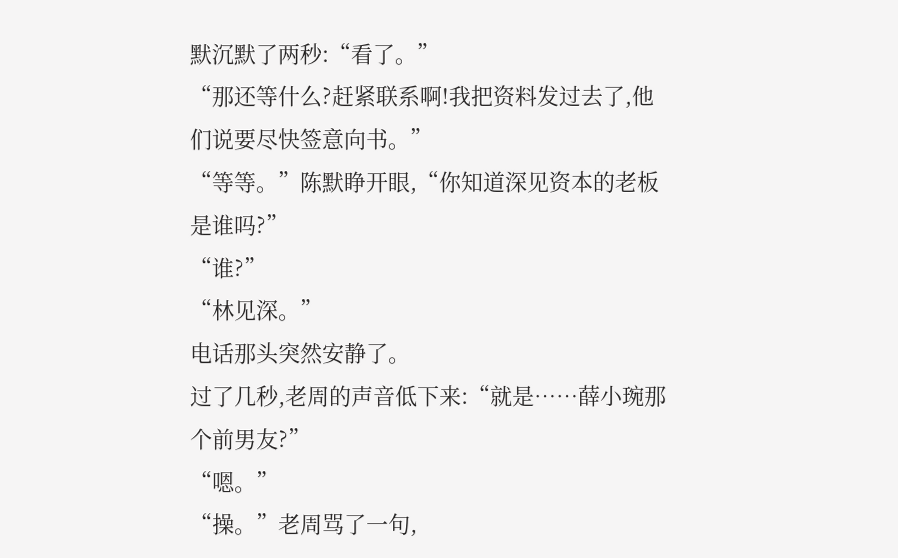默沉默了两秒:“看了。”
“那还等什么?赶紧联系啊!我把资料发过去了,他们说要尽快签意向书。”
“等等。”陈默睁开眼,“你知道深见资本的老板是谁吗?”
“谁?”
“林见深。”
电话那头突然安静了。
过了几秒,老周的声音低下来:“就是……薛小琬那个前男友?”
“嗯。”
“操。”老周骂了一句,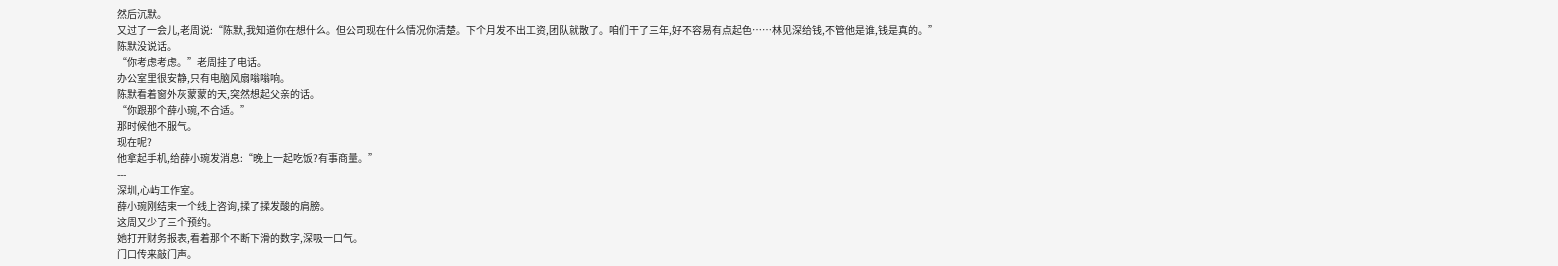然后沉默。
又过了一会儿,老周说:“陈默,我知道你在想什么。但公司现在什么情况你清楚。下个月发不出工资,团队就散了。咱们干了三年,好不容易有点起色……林见深给钱,不管他是谁,钱是真的。”
陈默没说话。
“你考虑考虑。”老周挂了电话。
办公室里很安静,只有电脑风扇嗡嗡响。
陈默看着窗外灰蒙蒙的天,突然想起父亲的话。
“你跟那个薛小琬,不合适。”
那时候他不服气。
现在呢?
他拿起手机,给薛小琬发消息:“晚上一起吃饭?有事商量。”
---
深圳,心屿工作室。
薛小琬刚结束一个线上咨询,揉了揉发酸的肩膀。
这周又少了三个预约。
她打开财务报表,看着那个不断下滑的数字,深吸一口气。
门口传来敲门声。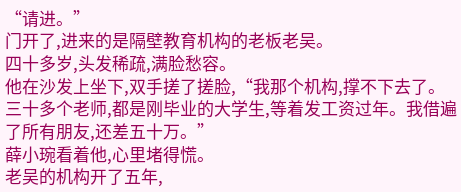“请进。”
门开了,进来的是隔壁教育机构的老板老吴。
四十多岁,头发稀疏,满脸愁容。
他在沙发上坐下,双手搓了搓脸,“我那个机构,撑不下去了。三十多个老师,都是刚毕业的大学生,等着发工资过年。我借遍了所有朋友,还差五十万。”
薛小琬看着他,心里堵得慌。
老吴的机构开了五年,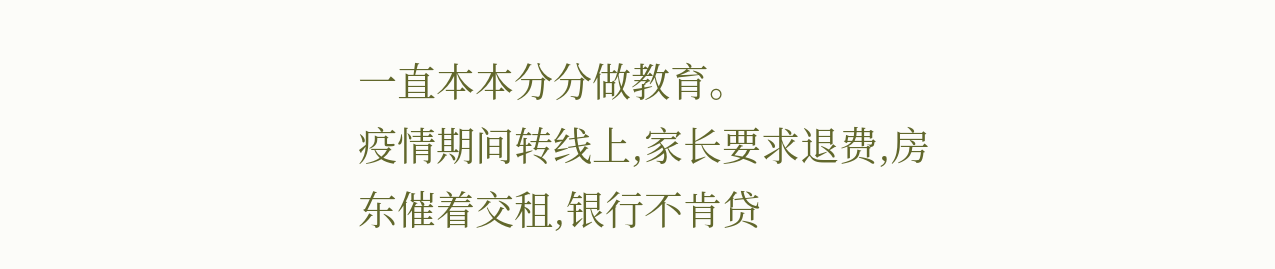一直本本分分做教育。
疫情期间转线上,家长要求退费,房东催着交租,银行不肯贷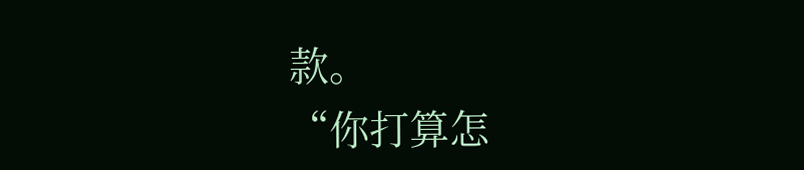款。
“你打算怎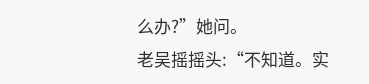么办?”她问。
老吴摇摇头:“不知道。实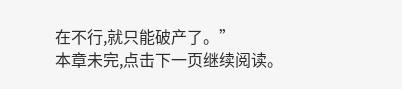在不行,就只能破产了。”
本章未完,点击下一页继续阅读。